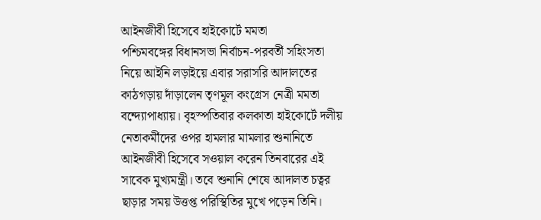আইনজীবী হিসেবে হাইকোর্টে মমতা
পশ্চিমবঙ্গের বিধানসভা নির্বাচন-পরবর্তী সহিংসতা নিয়ে আইনি লড়াইয়ে এবার সরাসরি আদালতের কাঠগড়ায় দাঁড়ালেন তৃণমূল কংগ্রেস নেত্রী মমতা বন্দ্যোপাধ্যায়। বৃহস্পতিবার কলকাতা হাইকোর্টে দলীয় নেতাকর্মীদের ওপর হামলার মামলার শুনানিতে আইনজীবী হিসেবে সওয়াল করেন তিনবারের এই সাবেক মুখ্যমন্ত্রী। তবে শুনানি শেষে আদালত চত্বর ছাড়ার সময় উত্তপ্ত পরিস্থিতির মুখে পড়েন তিনি।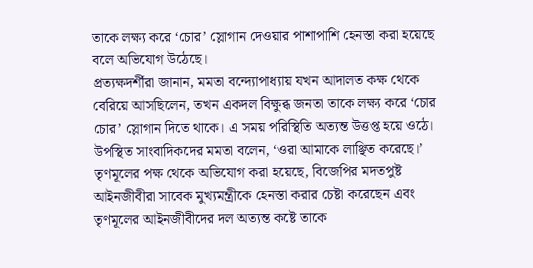তাকে লক্ষ্য করে ‘চোর’ স্লোগান দেওয়ার পাশাপাশি হেনস্তা করা হয়েছে বলে অভিযোগ উঠেছে।
প্রত্যক্ষদর্শীরা জানান, মমতা বন্দ্যোপাধ্যায় যখন আদালত কক্ষ থেকে বেরিয়ে আসছিলেন, তখন একদল বিক্ষুব্ধ জনতা তাকে লক্ষ্য করে ‘চোর চোর’ স্লোগান দিতে থাকে। এ সময় পরিস্থিতি অত্যন্ত উত্তপ্ত হয়ে ওঠে। উপস্থিত সাংবাদিকদের মমতা বলেন, ‘ওরা আমাকে লাঞ্ছিত করেছে।’ তৃণমূলের পক্ষ থেকে অভিযোগ করা হয়েছে, বিজেপির মদতপুষ্ট আইনজীবীরা সাবেক মুখ্যমন্ত্রীকে হেনস্তা করার চেষ্টা করেছেন এবং তৃণমূলের আইনজীবীদের দল অত্যন্ত কষ্টে তাকে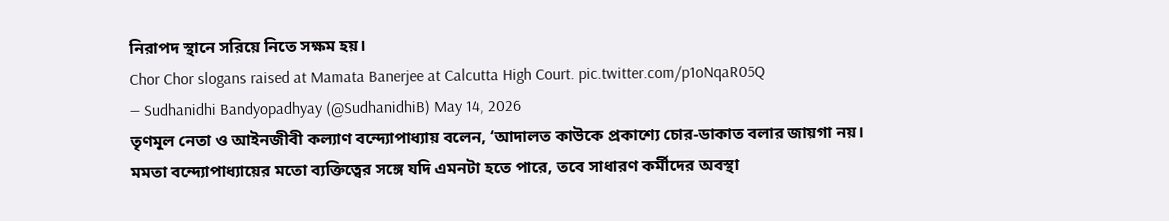নিরাপদ স্থানে সরিয়ে নিতে সক্ষম হয়।
Chor Chor slogans raised at Mamata Banerjee at Calcutta High Court. pic.twitter.com/p1oNqaR05Q
— Sudhanidhi Bandyopadhyay (@SudhanidhiB) May 14, 2026
তৃণমূল নেতা ও আইনজীবী কল্যাণ বন্দ্যোপাধ্যায় বলেন, ‘আদালত কাউকে প্রকাশ্যে চোর-ডাকাত বলার জায়গা নয়। মমতা বন্দ্যোপাধ্যায়ের মতো ব্যক্তিত্বের সঙ্গে যদি এমনটা হতে পারে, তবে সাধারণ কর্মীদের অবস্থা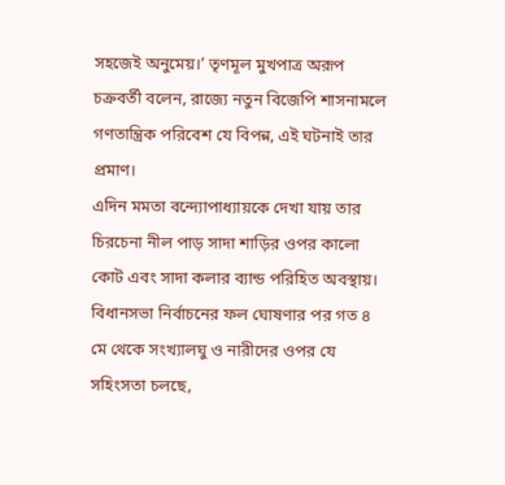সহজেই অনুমেয়।’ তৃণমূল মুখপাত্র অরূপ চক্রবর্তী বলেন, রাজ্যে নতুন বিজেপি শাসনামলে গণতান্ত্রিক পরিবেশ যে বিপন্ন, এই ঘটনাই তার প্রমাণ।
এদিন মমতা বন্দ্যোপাধ্যায়কে দেখা যায় তার চিরচেনা নীল পাড় সাদা শাড়ির ওপর কালো কোট এবং সাদা কলার ব্যান্ড পরিহিত অবস্থায়। বিধানসভা নির্বাচনের ফল ঘোষণার পর গত ৪ মে থেকে সংখ্যালঘু ও নারীদের ওপর যে সহিংসতা চলছে,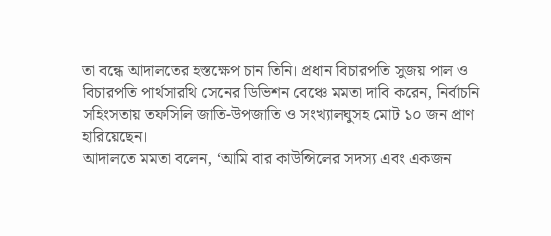তা বন্ধে আদালতের হস্তক্ষেপ চান তিনি। প্রধান বিচারপতি সুজয় পাল ও বিচারপতি পার্থসারথি সেনের ডিভিশন বেঞ্চে মমতা দাবি করেন, নির্বাচনি সহিংসতায় তফসিলি জাতি-উপজাতি ও সংখ্যালঘুসহ মোট ১০ জন প্রাণ হারিয়েছেন।
আদালতে মমতা বলেন, ‘আমি বার কাউন্সিলের সদস্য এবং একজন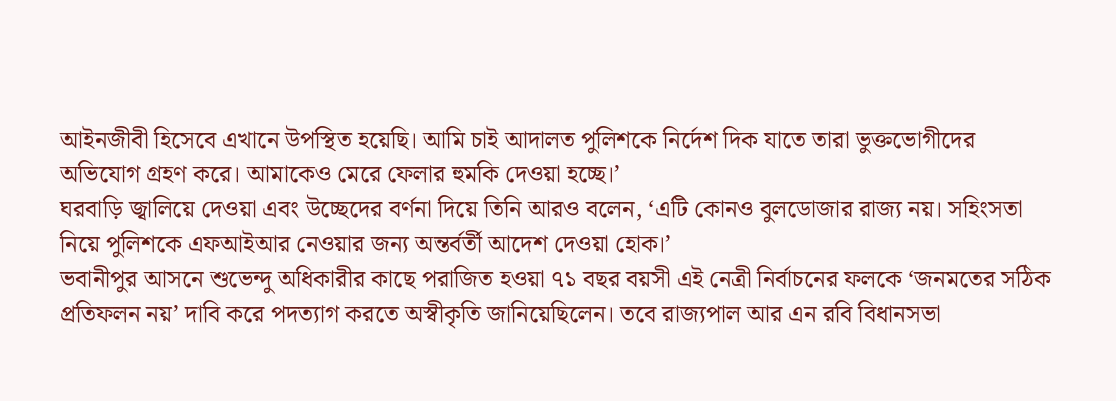আইনজীবী হিসেবে এখানে উপস্থিত হয়েছি। আমি চাই আদালত পুলিশকে নির্দেশ দিক যাতে তারা ভুক্তভোগীদের অভিযোগ গ্রহণ করে। আমাকেও মেরে ফেলার হুমকি দেওয়া হচ্ছে।’
ঘরবাড়ি জ্বালিয়ে দেওয়া এবং উচ্ছেদের বর্ণনা দিয়ে তিনি আরও বলেন, ‘এটি কোনও বুলডোজার রাজ্য নয়। সহিংসতা নিয়ে পুলিশকে এফআইআর নেওয়ার জন্য অন্তর্বর্তী আদেশ দেওয়া হোক।’
ভবানীপুর আসনে শুভেন্দু অধিকারীর কাছে পরাজিত হওয়া ৭১ বছর বয়সী এই নেত্রী নির্বাচনের ফলকে ‘জনমতের সঠিক প্রতিফলন নয়’ দাবি করে পদত্যাগ করতে অস্বীকৃতি জানিয়েছিলেন। তবে রাজ্যপাল আর এন রবি বিধানসভা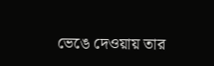ভেঙে দেওয়ায় তার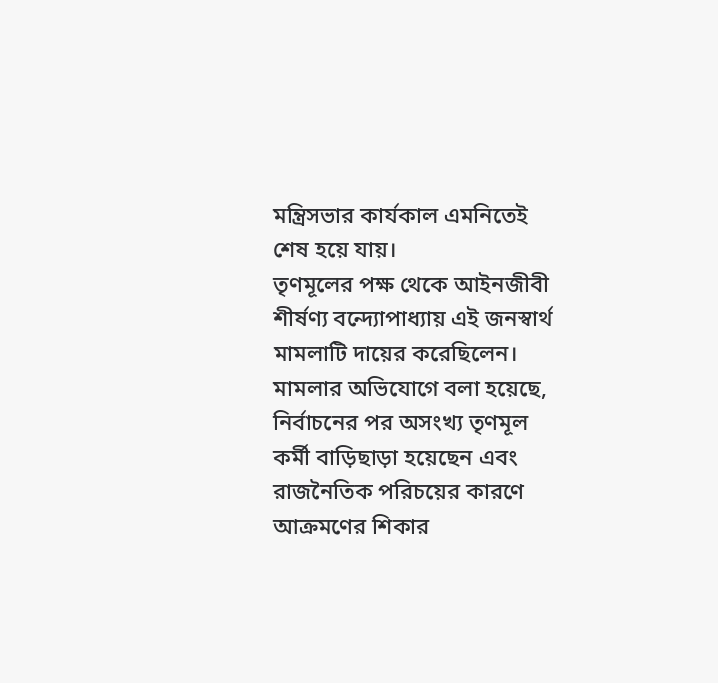মন্ত্রিসভার কার্যকাল এমনিতেই শেষ হয়ে যায়।
তৃণমূলের পক্ষ থেকে আইনজীবী শীর্ষণ্য বন্দ্যোপাধ্যায় এই জনস্বার্থ মামলাটি দায়ের করেছিলেন। মামলার অভিযোগে বলা হয়েছে, নির্বাচনের পর অসংখ্য তৃণমূল কর্মী বাড়িছাড়া হয়েছেন এবং রাজনৈতিক পরিচয়ের কারণে আক্রমণের শিকার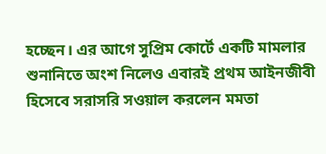হচ্ছেন। এর আগে সুপ্রিম কোর্টে একটি মামলার শুনানিতে অংশ নিলেও এবারই প্রথম আইনজীবী হিসেবে সরাসরি সওয়াল করলেন মমতা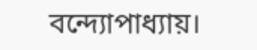বন্দ্যোপাধ্যায়।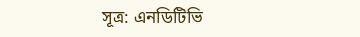সূত্র: এনডিটিভি